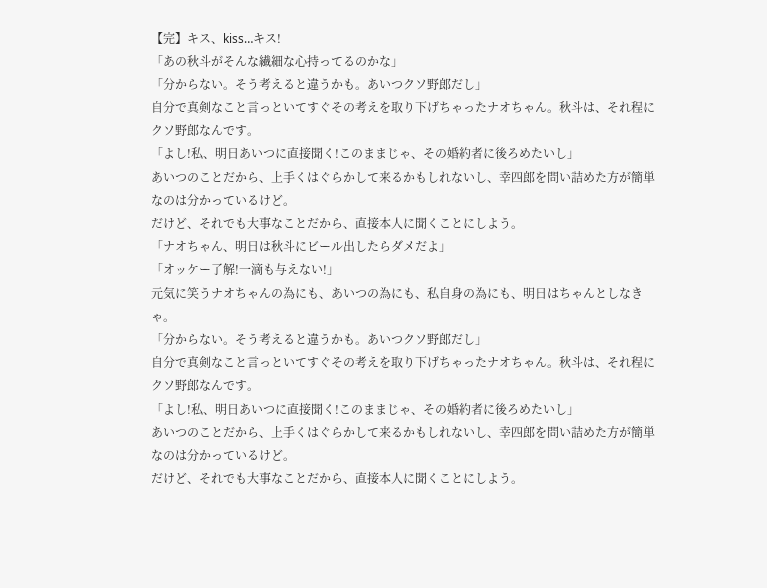【完】キス、kiss…キス!
「あの秋斗がそんな繊細な心持ってるのかな」
「分からない。そう考えると違うかも。あいつクソ野郎だし」
自分で真剣なこと言っといてすぐその考えを取り下げちゃったナオちゃん。秋斗は、それ程にクソ野郎なんです。
「よし!私、明日あいつに直接聞く!このままじゃ、その婚約者に後ろめたいし」
あいつのことだから、上手くはぐらかして来るかもしれないし、幸四郎を問い詰めた方が簡単なのは分かっているけど。
だけど、それでも大事なことだから、直接本人に聞くことにしよう。
「ナオちゃん、明日は秋斗にビール出したらダメだよ」
「オッケー了解!一滴も与えない!」
元気に笑うナオちゃんの為にも、あいつの為にも、私自身の為にも、明日はちゃんとしなきゃ。
「分からない。そう考えると違うかも。あいつクソ野郎だし」
自分で真剣なこと言っといてすぐその考えを取り下げちゃったナオちゃん。秋斗は、それ程にクソ野郎なんです。
「よし!私、明日あいつに直接聞く!このままじゃ、その婚約者に後ろめたいし」
あいつのことだから、上手くはぐらかして来るかもしれないし、幸四郎を問い詰めた方が簡単なのは分かっているけど。
だけど、それでも大事なことだから、直接本人に聞くことにしよう。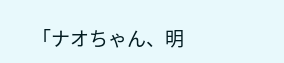「ナオちゃん、明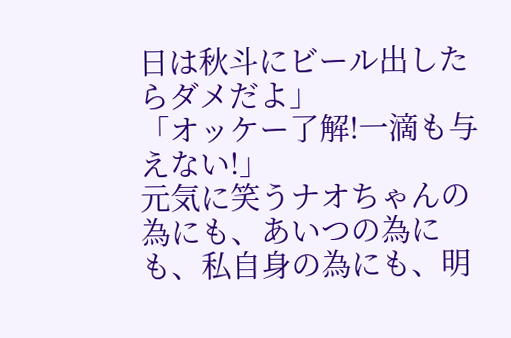日は秋斗にビール出したらダメだよ」
「オッケー了解!一滴も与えない!」
元気に笑うナオちゃんの為にも、あいつの為にも、私自身の為にも、明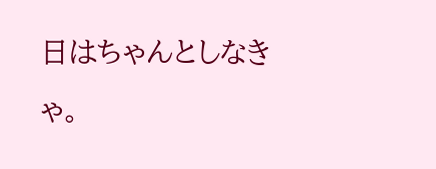日はちゃんとしなきゃ。